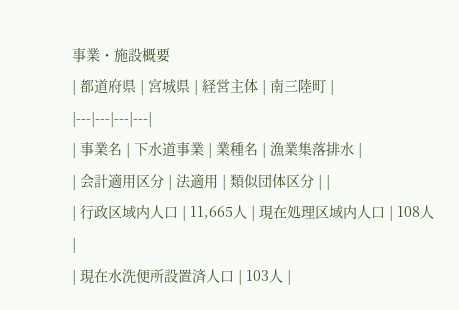事業・施設概要
| 都道府県 | 宮城県 | 経営主体 | 南三陸町 |
|---|---|---|---|
| 事業名 | 下水道事業 | 業種名 | 漁業集落排水 |
| 会計適用区分 | 法適用 | 類似団体区分 | |
| 行政区域内人口 | 11,665人 | 現在処理区域内人口 | 108人 |
| 現在水洗便所設置済人口 | 103人 |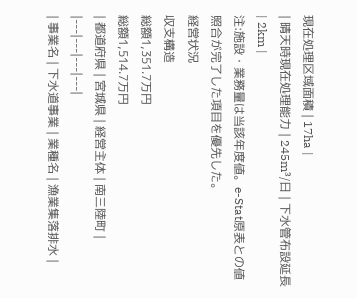現在処理区域面積 | 17ha |
| 晴天時現在処理能力 | 245m³/日 | 下水管布設延長 | 2km |
注:施設・業務量は当該年度値。e-Stat原表との値照合が完了した項目を優先した。
経営状況
収支構造
総額1,351.7万円
総額1,514.7万円
| 都道府県 | 宮城県 | 経営主体 | 南三陸町 |
|---|---|---|---|
| 事業名 | 下水道事業 | 業種名 | 漁業集落排水 |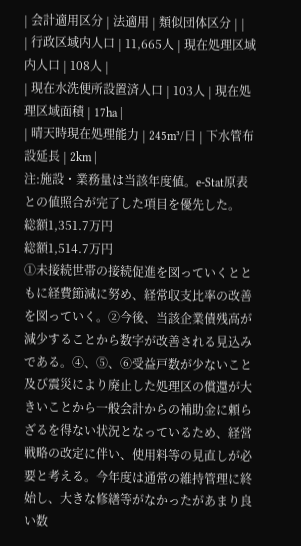| 会計適用区分 | 法適用 | 類似団体区分 | |
| 行政区域内人口 | 11,665人 | 現在処理区域内人口 | 108人 |
| 現在水洗便所設置済人口 | 103人 | 現在処理区域面積 | 17ha |
| 晴天時現在処理能力 | 245m³/日 | 下水管布設延長 | 2km |
注:施設・業務量は当該年度値。e-Stat原表との値照合が完了した項目を優先した。
総額1,351.7万円
総額1,514.7万円
①未接続世帯の接続促進を図っていくとともに経費節減に努め、経常収支比率の改善を図っていく。②今後、当該企業債残高が減少することから数字が改善される見込みである。④、⑤、⑥受益戸数が少ないこと及び震災により廃止した処理区の償還が大きいことから一般会計からの補助金に頼らざるを得ない状況となっているため、経営戦略の改定に伴い、使用料等の見直しが必要と考える。今年度は通常の維持管理に終始し、大きな修繕等がなかったがあまり良い数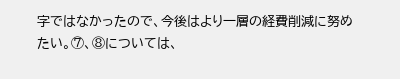字ではなかったので、今後はより一層の経費削減に努めたい。⑦、⑧については、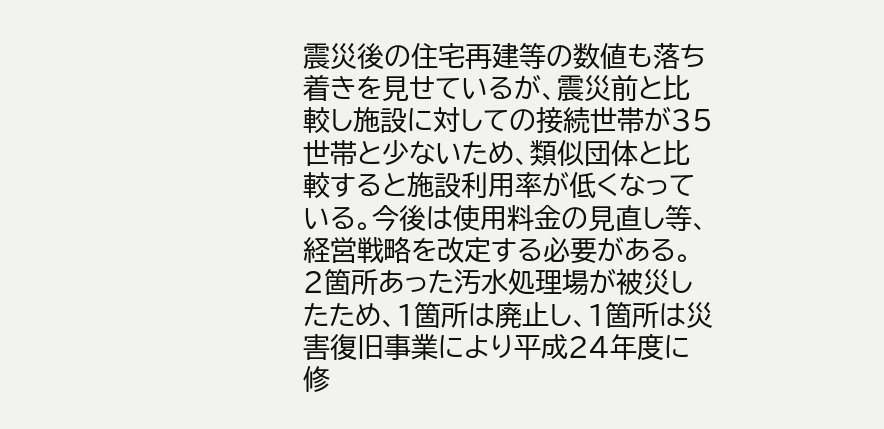震災後の住宅再建等の数値も落ち着きを見せているが、震災前と比較し施設に対しての接続世帯が35世帯と少ないため、類似団体と比較すると施設利用率が低くなっている。今後は使用料金の見直し等、経営戦略を改定する必要がある。
2箇所あった汚水処理場が被災したため、1箇所は廃止し、1箇所は災害復旧事業により平成24年度に修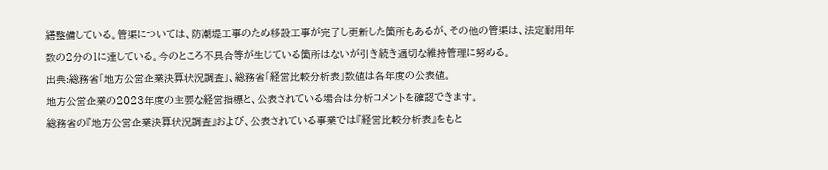繕整備している。管渠については、防潮堤工事のため移設工事が完了し更新した箇所もあるが、その他の管渠は、法定耐用年数の2分の1に達している。今のところ不具合等が生じている箇所はないが引き続き適切な維持管理に努める。
出典:総務省「地方公営企業決算状況調査」、総務省「経営比較分析表」数値は各年度の公表値。
地方公営企業の2023年度の主要な経営指標と、公表されている場合は分析コメントを確認できます。
総務省の『地方公営企業決算状況調査』および、公表されている事業では『経営比較分析表』をもと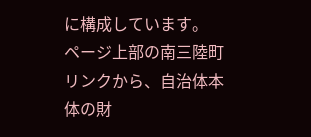に構成しています。
ページ上部の南三陸町リンクから、自治体本体の財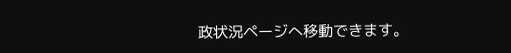政状況ページへ移動できます。